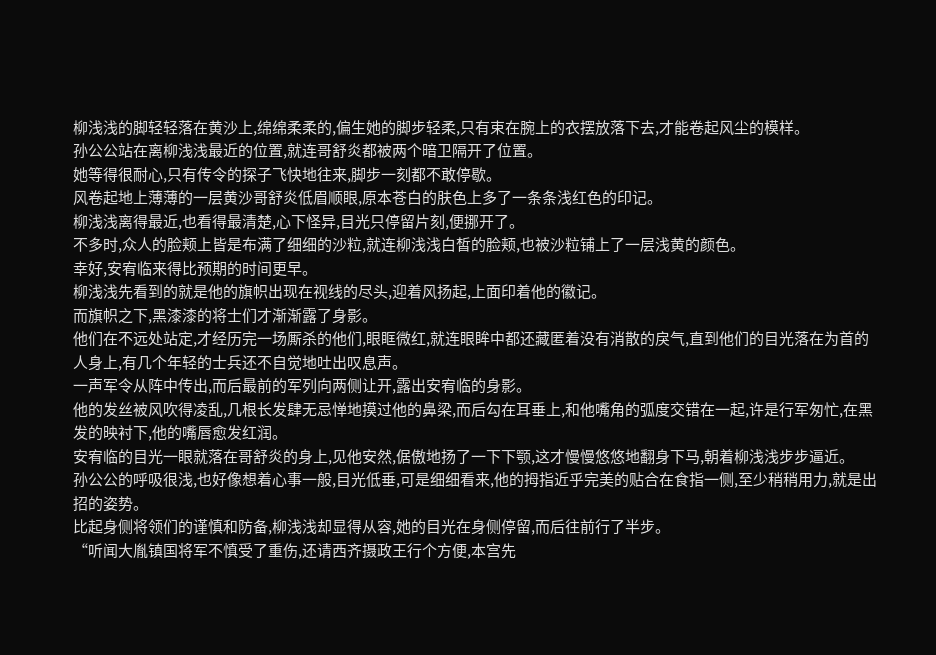柳浅浅的脚轻轻落在黄沙上,绵绵柔柔的,偏生她的脚步轻柔,只有束在腕上的衣摆放落下去,才能卷起风尘的模样。
孙公公站在离柳浅浅最近的位置,就连哥舒炎都被两个暗卫隔开了位置。
她等得很耐心,只有传令的探子飞快地往来,脚步一刻都不敢停歇。
风卷起地上薄薄的一层黄沙哥舒炎低眉顺眼,原本苍白的肤色上多了一条条浅红色的印记。
柳浅浅离得最近,也看得最清楚,心下怪异,目光只停留片刻,便挪开了。
不多时,众人的脸颊上皆是布满了细细的沙粒,就连柳浅浅白皙的脸颊,也被沙粒铺上了一层浅黄的颜色。
幸好,安宥临来得比预期的时间更早。
柳浅浅先看到的就是他的旗帜出现在视线的尽头,迎着风扬起,上面印着他的徽记。
而旗帜之下,黑漆漆的将士们才渐渐露了身影。
他们在不远处站定,才经历完一场厮杀的他们,眼眶微红,就连眼眸中都还藏匿着没有消散的戾气,直到他们的目光落在为首的人身上,有几个年轻的士兵还不自觉地吐出叹息声。
一声军令从阵中传出,而后最前的军列向两侧让开,露出安宥临的身影。
他的发丝被风吹得凌乱,几根长发肆无忌惮地摸过他的鼻梁,而后勾在耳垂上,和他嘴角的弧度交错在一起,许是行军匆忙,在黑发的映衬下,他的嘴唇愈发红润。
安宥临的目光一眼就落在哥舒炎的身上,见他安然,倨傲地扬了一下下颚,这才慢慢悠悠地翻身下马,朝着柳浅浅步步逼近。
孙公公的呼吸很浅,也好像想着心事一般,目光低垂,可是细细看来,他的拇指近乎完美的贴合在食指一侧,至少稍稍用力,就是出招的姿势。
比起身侧将领们的谨慎和防备,柳浅浅却显得从容,她的目光在身侧停留,而后往前行了半步。
“听闻大胤镇国将军不慎受了重伤,还请西齐摄政王行个方便,本宫先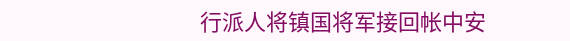行派人将镇国将军接回帐中安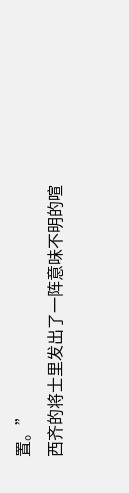置。”
西齐的将士里发出了一阵意味不明的喧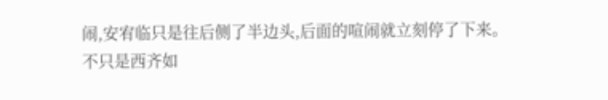闹,安宥临只是往后侧了半边头,后面的喧闹就立刻停了下来。
不只是西齐如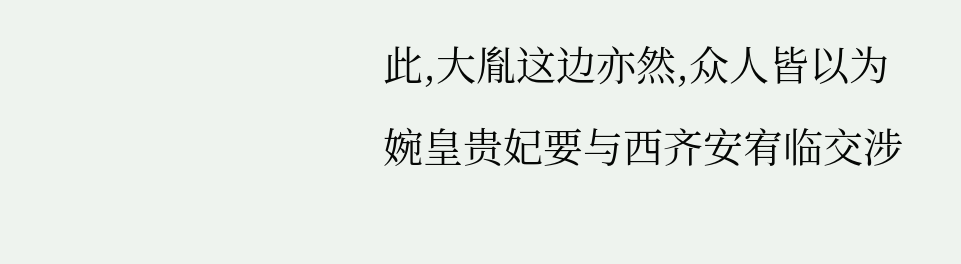此,大胤这边亦然,众人皆以为婉皇贵妃要与西齐安宥临交涉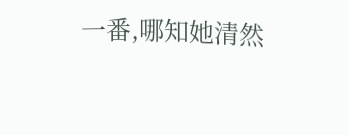一番,哪知她清然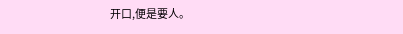开口,便是要人。